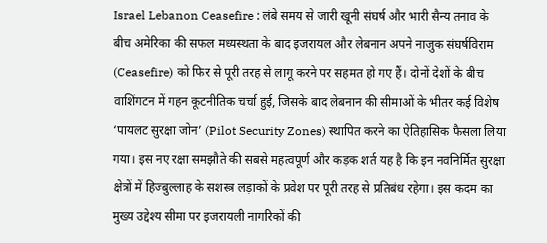Israel Lebanon Ceasefire : लंबे समय से जारी खूनी संघर्ष और भारी सैन्य तनाव के बीच अमेरिका की सफल मध्यस्थता के बाद इजरायल और लेबनान अपने नाजुक संघर्षविराम (Ceasefire) को फिर से पूरी तरह से लागू करने पर सहमत हो गए हैं। दोनों देशों के बीच वाशिंगटन में गहन कूटनीतिक चर्चा हुई, जिसके बाद लेबनान की सीमाओं के भीतर कई विशेष ‘पायलट सुरक्षा जोन’ (Pilot Security Zones) स्थापित करने का ऐतिहासिक फैसला लिया गया। इस नए रक्षा समझौते की सबसे महत्वपूर्ण और कड़क शर्त यह है कि इन नवनिर्मित सुरक्षा क्षेत्रों में हिज्बुल्लाह के सशस्त्र लड़ाकों के प्रवेश पर पूरी तरह से प्रतिबंध रहेगा। इस कदम का मुख्य उद्देश्य सीमा पर इजरायली नागरिकों की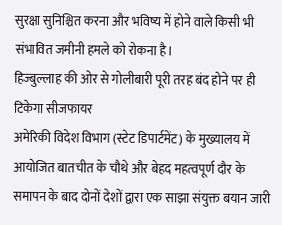सुरक्षा सुनिश्चित करना और भविष्य में होने वाले किसी भी संभावित जमीनी हमले को रोकना है।
हिज्बुल्लाह की ओर से गोलीबारी पूरी तरह बंद होने पर ही टिकेगा सीजफायर
अमेरिकी विदेश विभाग (स्टेट डिपार्टमेंट) के मुख्यालय में आयोजित बातचीत के चौथे और बेहद महत्वपूर्ण दौर के समापन के बाद दोनों देशों द्वारा एक साझा संयुक्त बयान जारी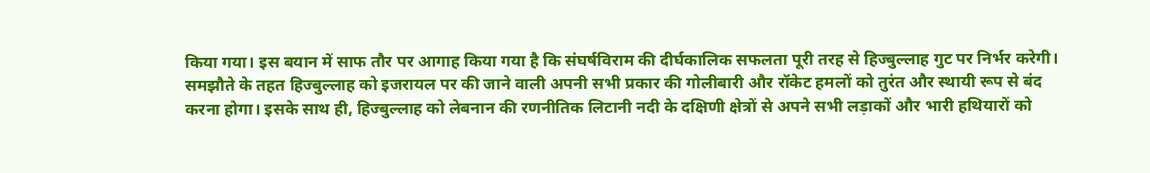किया गया। इस बयान में साफ तौर पर आगाह किया गया है कि संघर्षविराम की दीर्घकालिक सफलता पूरी तरह से हिज्बुल्लाह गुट पर निर्भर करेगी। समझौते के तहत हिज्बुल्लाह को इजरायल पर की जाने वाली अपनी सभी प्रकार की गोलीबारी और रॉकेट हमलों को तुरंत और स्थायी रूप से बंद करना होगा। इसके साथ ही, हिज्बुल्लाह को लेबनान की रणनीतिक लिटानी नदी के दक्षिणी क्षेत्रों से अपने सभी लड़ाकों और भारी हथियारों को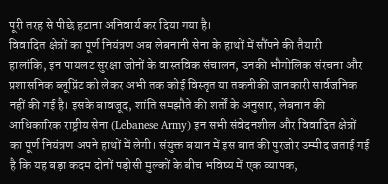पूरी तरह से पीछे हटाना अनिवार्य कर दिया गया है।
विवादित क्षेत्रों का पूर्ण नियंत्रण अब लेबनानी सेना के हाथों में सौंपने की तैयारी
हालांकि, इन पायलट सुरक्षा जोनों के वास्तविक संचालन, उनकी भौगोलिक संरचना और प्रशासनिक ब्लूप्रिंट को लेकर अभी तक कोई विस्तृत या तकनीकी जानकारी सार्वजनिक नहीं की गई है। इसके बावजूद, शांति समझौते की शर्तों के अनुसार, लेबनान की आधिकारिक राष्ट्रीय सेना (Lebanese Army) इन सभी संवेदनशील और विवादित क्षेत्रों का पूर्ण नियंत्रण अपने हाथों में लेगी। संयुक्त बयान में इस बात की पुरजोर उम्मीद जताई गई है कि यह बड़ा कदम दोनों पड़ोसी मुल्कों के बीच भविष्य में एक व्यापक,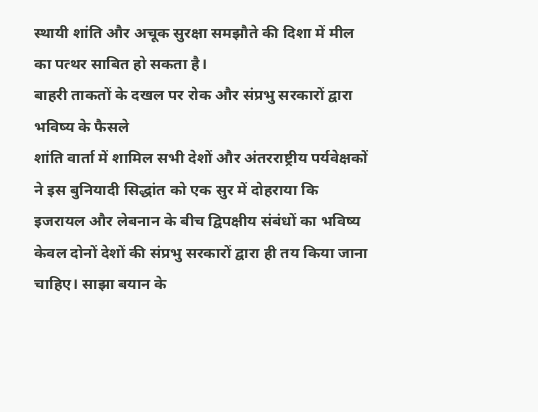स्थायी शांति और अचूक सुरक्षा समझौते की दिशा में मील का पत्थर साबित हो सकता है।
बाहरी ताकतों के दखल पर रोक और संप्रभु सरकारों द्वारा भविष्य के फैसले
शांति वार्ता में शामिल सभी देशों और अंतरराष्ट्रीय पर्यवेक्षकों ने इस बुनियादी सिद्धांत को एक सुर में दोहराया कि इजरायल और लेबनान के बीच द्विपक्षीय संबंधों का भविष्य केवल दोनों देशों की संप्रभु सरकारों द्वारा ही तय किया जाना चाहिए। साझा बयान के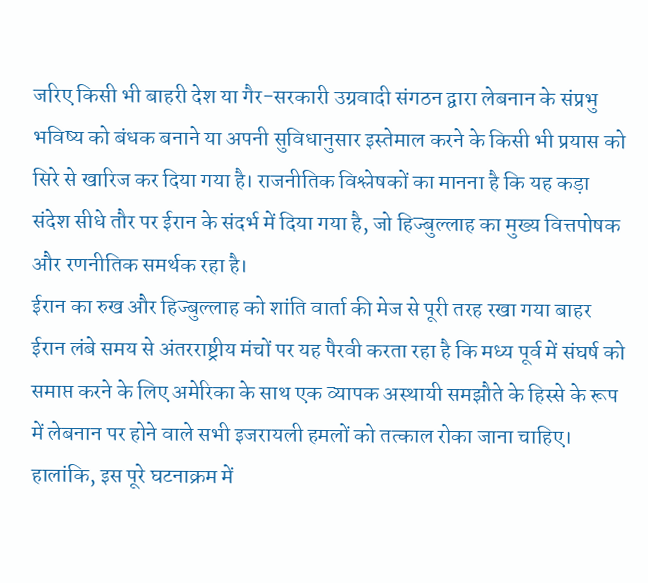जरिए किसी भी बाहरी देश या गैर-सरकारी उग्रवादी संगठन द्वारा लेबनान के संप्रभु भविष्य को बंधक बनाने या अपनी सुविधानुसार इस्तेमाल करने के किसी भी प्रयास को सिरे से खारिज कर दिया गया है। राजनीतिक विश्लेषकों का मानना है कि यह कड़ा संदेश सीधे तौर पर ईरान के संदर्भ में दिया गया है, जो हिज्बुल्लाह का मुख्य वित्तपोषक और रणनीतिक समर्थक रहा है।
ईरान का रुख और हिज्बुल्लाह को शांति वार्ता की मेज से पूरी तरह रखा गया बाहर
ईरान लंबे समय से अंतरराष्ट्रीय मंचों पर यह पैरवी करता रहा है कि मध्य पूर्व में संघर्ष को समाप्त करने के लिए अमेरिका के साथ एक व्यापक अस्थायी समझौते के हिस्से के रूप में लेबनान पर होने वाले सभी इजरायली हमलों को तत्काल रोका जाना चाहिए। हालांकि, इस पूरे घटनाक्रम में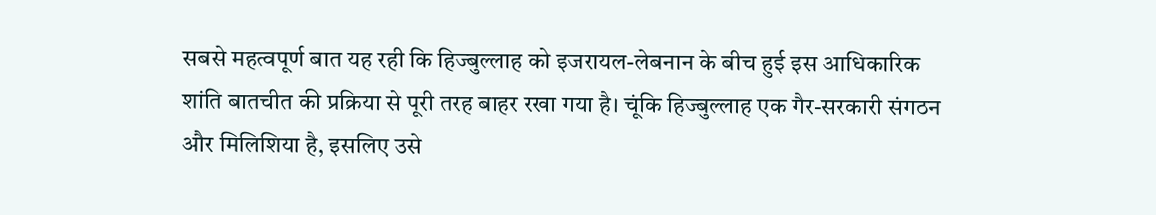सबसे महत्वपूर्ण बात यह रही कि हिज्बुल्लाह को इजरायल-लेबनान के बीच हुई इस आधिकारिक शांति बातचीत की प्रक्रिया से पूरी तरह बाहर रखा गया है। चूंकि हिज्बुल्लाह एक गैर-सरकारी संगठन और मिलिशिया है, इसलिए उसे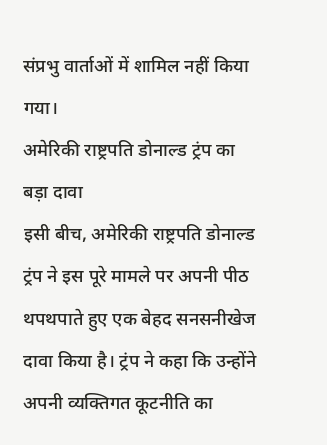संप्रभु वार्ताओं में शामिल नहीं किया गया।
अमेरिकी राष्ट्रपति डोनाल्ड ट्रंप का बड़ा दावा
इसी बीच, अमेरिकी राष्ट्रपति डोनाल्ड ट्रंप ने इस पूरे मामले पर अपनी पीठ थपथपाते हुए एक बेहद सनसनीखेज दावा किया है। ट्रंप ने कहा कि उन्होंने अपनी व्यक्तिगत कूटनीति का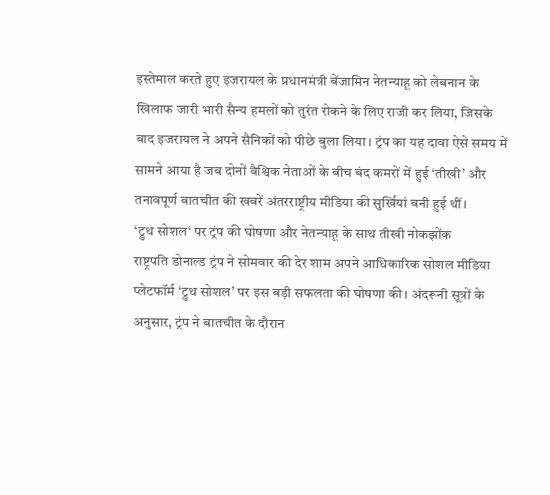इस्तेमाल करते हुए इजरायल के प्रधानमंत्री बेंजामिन नेतन्याहू को लेबनान के खिलाफ जारी भारी सैन्य हमलों को तुरंत रोकने के लिए राजी कर लिया, जिसके बाद इजरायल ने अपने सैनिकों को पीछे बुला लिया। ट्रंप का यह दावा ऐसे समय में सामने आया है जब दोनों वैश्विक नेताओं के बीच बंद कमरों में हुई ‘तीखी’ और तनावपूर्ण बातचीत की खबरें अंतरराष्ट्रीय मीडिया की सुर्खियां बनी हुई थीं।
‘ट्रुथ सोशल‘ पर ट्रंप की घोषणा और नेतन्याहू के साथ तीखी नोकझोंक
राष्ट्रपति डोनाल्ड ट्रंप ने सोमवार की देर शाम अपने आधिकारिक सोशल मीडिया प्लेटफॉर्म ‘ट्रुथ सोशल’ पर इस बड़ी सफलता की घोषणा की। अंदरूनी सूत्रों के अनुसार, ट्रंप ने बातचीत के दौरान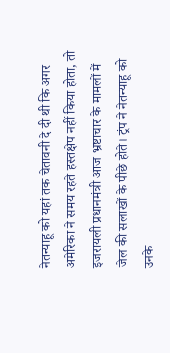नेतन्याहू को यहां तक चेतावनी दे दी थी कि अगर अमेरिका ने समय रहते हस्तक्षेप नहीं किया होता, तो इजरायली प्रधानमंत्री आज भ्रष्टाचार के मामलों में जेल की सलाखों के पीछे होते। ट्रंप ने नेतन्याहू को उनके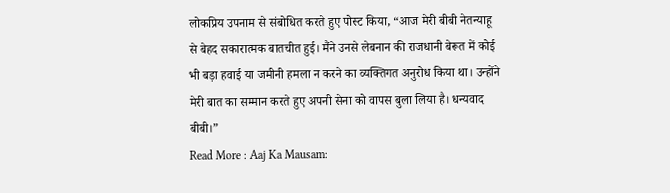लोकप्रिय उपनाम से संबोधित करते हुए पोस्ट किया, “आज मेरी बीबी नेतन्याहू से बेहद सकारात्मक बातचीत हुई। मैंने उनसे लेबनान की राजधानी बेरूत में कोई भी बड़ा हवाई या जमीनी हमला न करने का व्यक्तिगत अनुरोध किया था। उन्होंने मेरी बात का सम्मान करते हुए अपनी सेना को वापस बुला लिया है। धन्यवाद बीबी।”
Read More : Aaj Ka Mausam: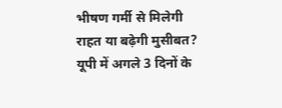भीषण गर्मी से मिलेगी राहत या बढ़ेगी मुसीबत? यूपी में अगले 3 दिनों के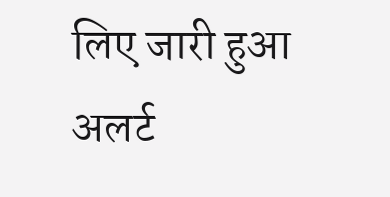लिए जारी हुआ अलर्ट